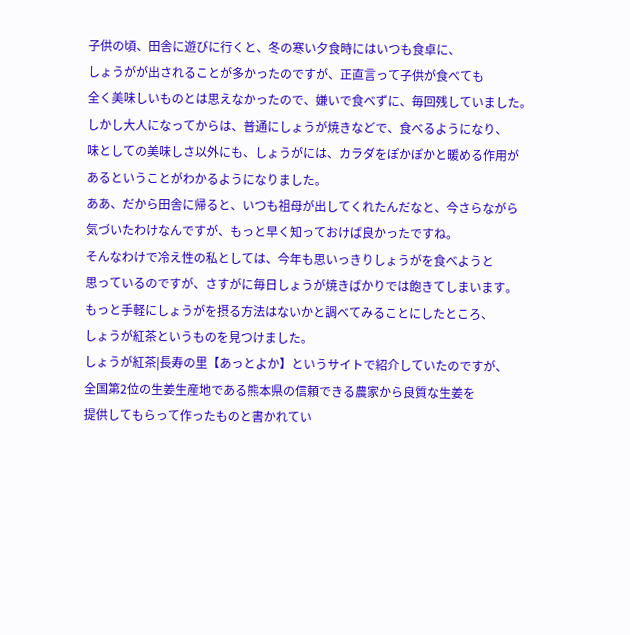子供の頃、田舎に遊びに行くと、冬の寒い夕食時にはいつも食卓に、
しょうがが出されることが多かったのですが、正直言って子供が食べても
全く美味しいものとは思えなかったので、嫌いで食べずに、毎回残していました。
しかし大人になってからは、普通にしょうが焼きなどで、食べるようになり、
味としての美味しさ以外にも、しょうがには、カラダをぽかぽかと暖める作用が
あるということがわかるようになりました。
ああ、だから田舎に帰ると、いつも祖母が出してくれたんだなと、今さらながら
気づいたわけなんですが、もっと早く知っておけば良かったですね。
そんなわけで冷え性の私としては、今年も思いっきりしょうがを食べようと
思っているのですが、さすがに毎日しょうが焼きばかりでは飽きてしまいます。
もっと手軽にしょうがを摂る方法はないかと調べてみることにしたところ、
しょうが紅茶というものを見つけました。
しょうが紅茶|長寿の里【あっとよか】というサイトで紹介していたのですが、
全国第2位の生姜生産地である熊本県の信頼できる農家から良質な生姜を
提供してもらって作ったものと書かれてい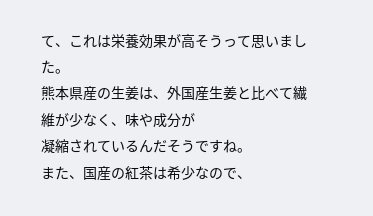て、これは栄養効果が高そうって思いました。
熊本県産の生姜は、外国産生姜と比べて繊維が少なく、味や成分が
凝縮されているんだそうですね。
また、国産の紅茶は希少なので、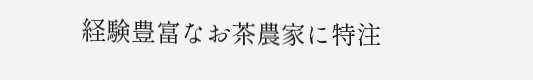経験豊富なお茶農家に特注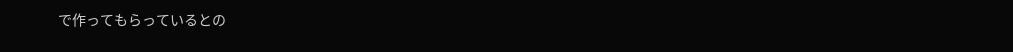で作ってもらっているとの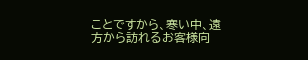ことですから、寒い中、遠方から訪れるお客様向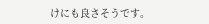けにも良さそうです。